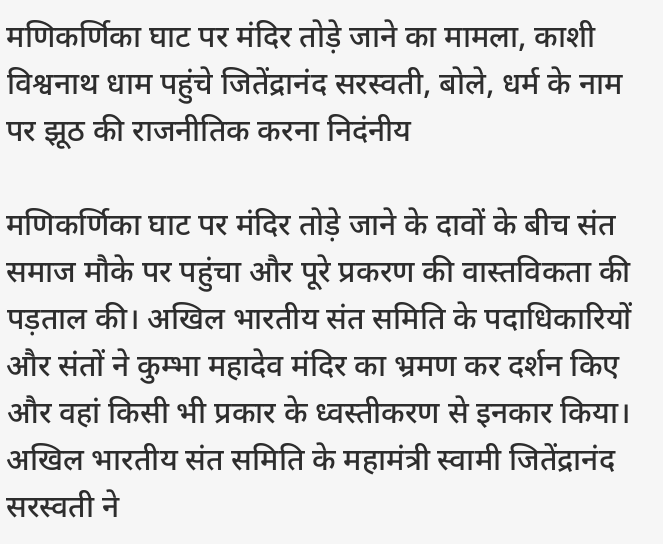मणिकर्णिका घाट पर मंदिर तोड़े जाने का मामला, काशी विश्वनाथ धाम पहुंचे जितेंद्रानंद सरस्वती, बोले, धर्म के नाम पर झूठ की राजनीतिक करना निदंनीय

मणिकर्णिका घाट पर मंदिर तोड़े जाने के दावों के बीच संत समाज मौके पर पहुंचा और पूरे प्रकरण की वास्तविकता की पड़ताल की। अखिल भारतीय संत समिति के पदाधिकारियों और संतों ने कुम्भा महादेव मंदिर का भ्रमण कर दर्शन किए और वहां किसी भी प्रकार के ध्वस्तीकरण से इनकार किया। अखिल भारतीय संत समिति के महामंत्री स्वामी जितेंद्रानंद सरस्वती ने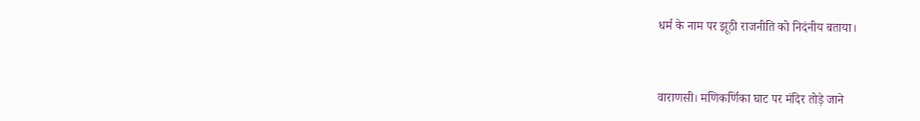धर्म के नाम पर झूठी राजनीति को निदंनीय बताया।


वाराणसी। मणिकर्णिका घाट पर मंदिर तोड़े जाने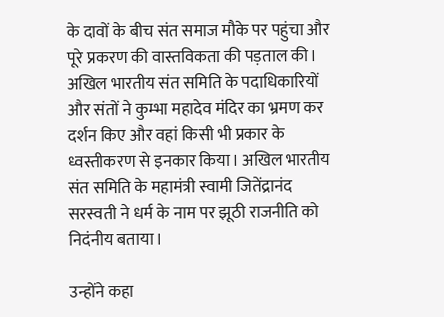के दावों के बीच संत समाज मौके पर पहुंचा और पूरे प्रकरण की वास्तविकता की पड़ताल की। अखिल भारतीय संत समिति के पदाधिकारियों और संतों ने कुम्भा महादेव मंदिर का भ्रमण कर दर्शन किए और वहां किसी भी प्रकार के ध्वस्तीकरण से इनकार किया। अखिल भारतीय संत समिति के महामंत्री स्वामी जितेंद्रानंद सरस्वती ने धर्म के नाम पर झूठी राजनीति को निदंनीय बताया।

उन्होंने कहा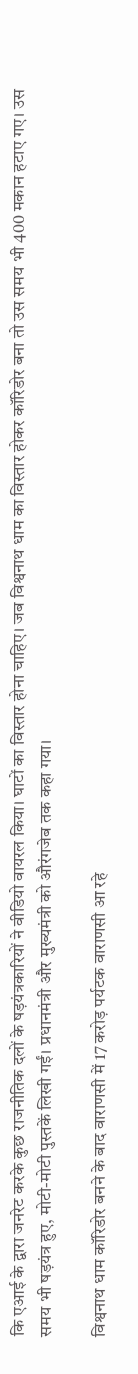कि एआई के द्वारा जनरेट करके कुछ राजनीतिक दलों के षड़यंत्रकारियों ने वीडियो वायरल किया। घाटों का विस्तार होना चाहिए। जब विश्वनाथ धाम का विस्तार होकर कॉरिडोर बना तो उस समय भी 400 मकान हटाए गए। उस समय भी षड़यंत्र हुए, मोटी-मोटी पुस्तकें लिखी गईं। प्रधानमंत्री और मुख्यमंत्री को औरंगजेब तक कहा गया।

विश्वनाथ धाम कॉरिडोर बनने के बाद वाराणसी में 17 करोड़ पर्यटक वाराणसी आ रहे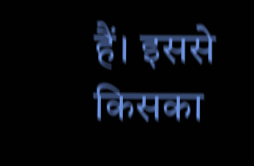हैं। इससे किसका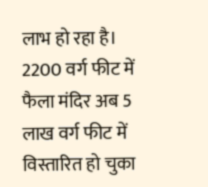लाभ हो रहा है। 2200 वर्ग फीट में फैला मंदिर अब 5 लाख वर्ग फीट में विस्तारित हो चुका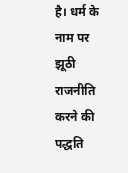है। धर्म के नाम पर झूठी राजनीति करने की पद्धति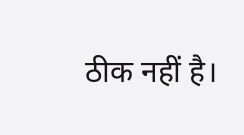ठीक नहीं है।